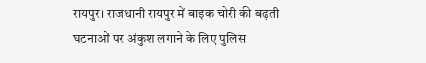रायपुर। राजधानी रायपुर में बाइक चोरी की बढ़ती घटनाओं पर अंकुश लगाने के लिए पुलिस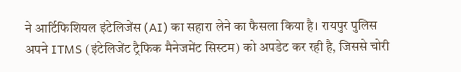ने आर्टिफिशियल इंटेलिजेंस (AI) का सहारा लेने का फैसला किया है। रायपुर पुलिस अपने ITMS (इंटेलिजेंट ट्रैफिक मैनेजमेंट सिस्टम) को अपडेट कर रही है, जिससे चोरी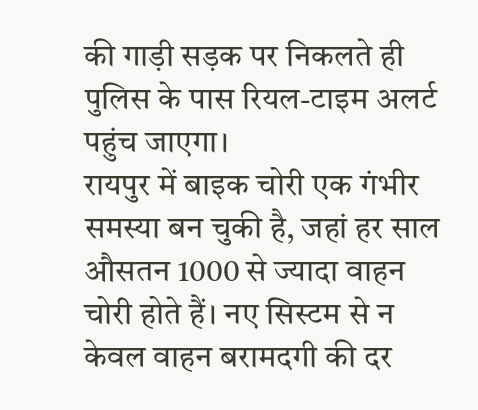की गाड़ी सड़क पर निकलते ही पुलिस के पास रियल-टाइम अलर्ट पहुंच जाएगा।
रायपुर में बाइक चोरी एक गंभीर समस्या बन चुकी है, जहां हर साल औसतन 1000 से ज्यादा वाहन चोरी होते हैं। नए सिस्टम से न केवल वाहन बरामदगी की दर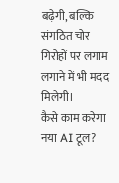बढ़ेगी, बल्कि संगठित चोर गिरोहों पर लगाम लगाने में भी मदद मिलेगी।
कैसे काम करेगा नया AI टूल?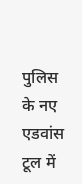पुलिस के नए एडवांस टूल में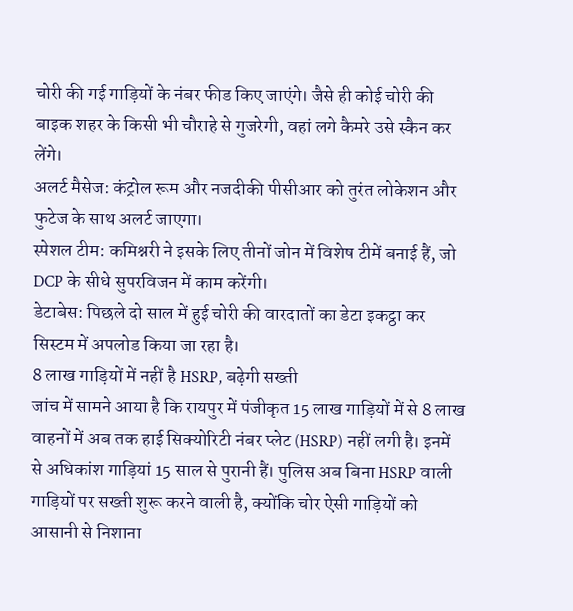चोरी की गई गाड़ियों के नंबर फीड किए जाएंगे। जैसे ही कोई चोरी की बाइक शहर के किसी भी चौराहे से गुजरेगी, वहां लगे कैमरे उसे स्कैन कर लेंगे।
अलर्ट मैसेज: कंट्रोल रूम और नजदीकी पीसीआर को तुरंत लोकेशन और फुटेज के साथ अलर्ट जाएगा।
स्पेशल टीम: कमिश्नरी ने इसके लिए तीनों जोन में विशेष टीमें बनाई हैं, जो DCP के सीधे सुपरविजन में काम करेंगी।
डेटाबेस: पिछले दो साल में हुई चोरी की वारदातों का डेटा इकट्ठा कर सिस्टम में अपलोड किया जा रहा है।
8 लाख गाड़ियों में नहीं है HSRP, बढ़ेगी सख्ती
जांच में सामने आया है कि रायपुर में पंजीकृत 15 लाख गाड़ियों में से 8 लाख वाहनों में अब तक हाई सिक्योरिटी नंबर प्लेट (HSRP) नहीं लगी है। इनमें से अधिकांश गाड़ियां 15 साल से पुरानी हैं। पुलिस अब बिना HSRP वाली गाड़ियों पर सख्ती शुरू करने वाली है, क्योंकि चोर ऐसी गाड़ियों को आसानी से निशाना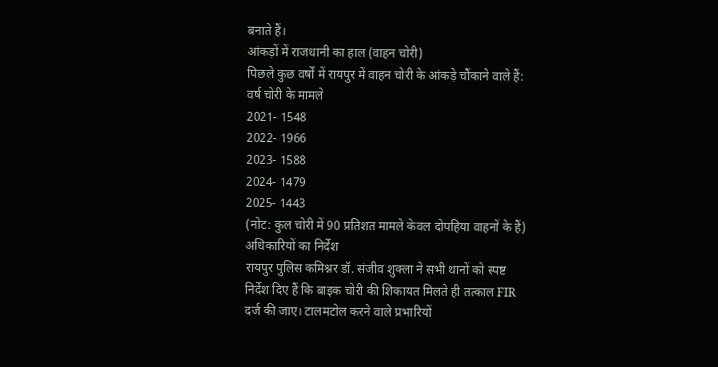बनाते हैं।
आंकड़ों में राजधानी का हाल (वाहन चोरी)
पिछले कुछ वर्षों में रायपुर में वाहन चोरी के आंकड़े चौंकाने वाले हैं:
वर्ष चोरी के मामले
2021- 1548
2022- 1966
2023- 1588
2024- 1479
2025- 1443
(नोट: कुल चोरी में 90 प्रतिशत मामले केवल दोपहिया वाहनों के हैं)
अधिकारियों का निर्देश
रायपुर पुलिस कमिश्नर डॉ. संजीव शुक्ला ने सभी थानों को स्पष्ट निर्देश दिए हैं कि बाइक चोरी की शिकायत मिलते ही तत्काल FIR दर्ज की जाए। टालमटोल करने वाले प्रभारियों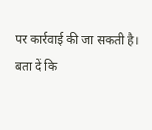पर कार्रवाई की जा सकती है।
बता दें कि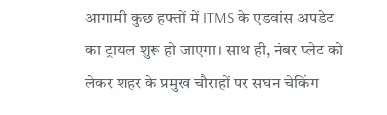आगामी कुछ हफ्तों में ITMS के एडवांस अपडेट का ट्रायल शुरू हो जाएगा। साथ ही, नंबर प्लेट को लेकर शहर के प्रमुख चौराहों पर सघन चेकिंग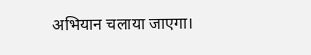अभियान चलाया जाएगा।